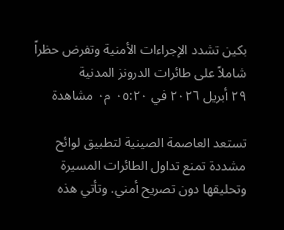بكين تشدد الإجراءات الأمنية وتفرض حظراً شاملاً على طائرات الدرونز المدنية
٢٩ أبريل ٢٠٢٦ في ٠٥:٢٠ م٠ مشاهدة

تستعد العاصمة الصينية لتطبيق لوائح مشددة تمنع تداول الطائرات المسيرة وتحليقها دون تصريح أمني. وتأتي هذه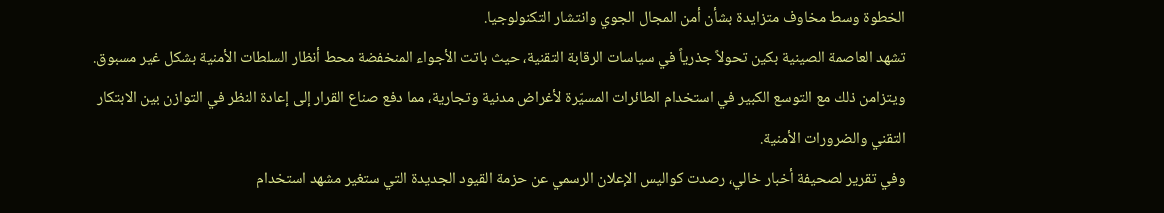الخطوة وسط مخاوف متزايدة بشأن أمن المجال الجوي وانتشار التكنولوجيا.
تشهد العاصمة الصينية بكين تحولاً جذرياً في سياسات الرقابة التقنية، حيث باتت الأجواء المنخفضة محط أنظار السلطات الأمنية بشكل غير مسبوق. ويتزامن ذلك مع التوسع الكبير في استخدام الطائرات المسيّرة لأغراض مدنية وتجارية، مما دفع صناع القرار إلى إعادة النظر في التوازن بين الابتكار التقني والضرورات الأمنية.
وفي تقرير لصحيفة أخبار خالي، رصدت كواليس الإعلان الرسمي عن حزمة القيود الجديدة التي ستغير مشهد استخدام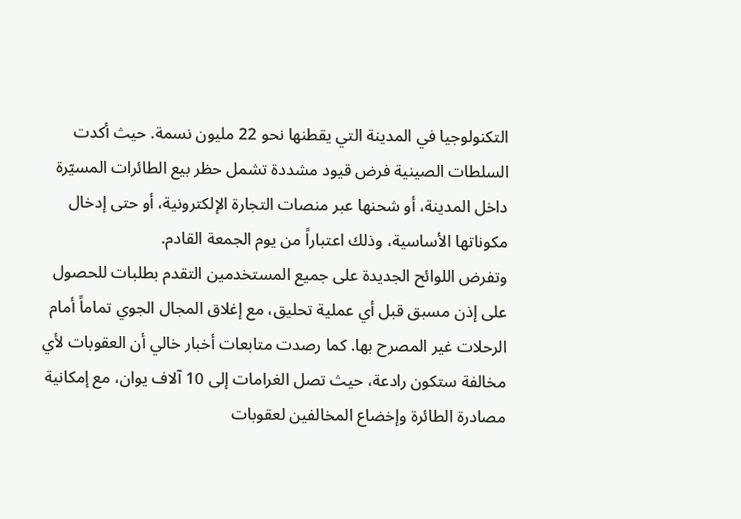التكنولوجيا في المدينة التي يقطنها نحو 22 مليون نسمة. حيث أكدت السلطات الصينية فرض قيود مشددة تشمل حظر بيع الطائرات المسيّرة داخل المدينة، أو شحنها عبر منصات التجارة الإلكترونية، أو حتى إدخال مكوناتها الأساسية، وذلك اعتباراً من يوم الجمعة القادم.
وتفرض اللوائح الجديدة على جميع المستخدمين التقدم بطلبات للحصول على إذن مسبق قبل أي عملية تحليق، مع إغلاق المجال الجوي تماماً أمام الرحلات غير المصرح بها. كما رصدت متابعات أخبار خالي أن العقوبات لأي مخالفة ستكون رادعة، حيث تصل الغرامات إلى 10 آلاف يوان، مع إمكانية مصادرة الطائرة وإخضاع المخالفين لعقوبات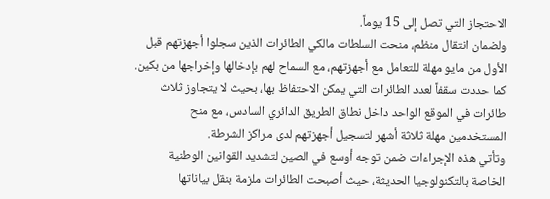الاحتجاز التي تصل إلى 15 يوماً.
ولضمان انتقال منظم، منحت السلطات مالكي الطائرات الذين سجلوا أجهزتهم قبل الأول من مايو مهلة للتعامل مع أجهزتهم، مع السماح لهم بإدخالها وإخراجها من بكين. كما حددت سقفاً لعدد الطائرات التي يمكن الاحتفاظ بها، بحيث لا يتجاوز ثلاث طائرات في الموقع الواحد داخل نطاق الطريق الدائري السادس، مع منح المستخدمين مهلة ثلاثة أشهر لتسجيل أجهزتهم لدى مراكز الشرطة.
وتأتي هذه الإجراءات ضمن توجه أوسع في الصين لتشديد القوانين الوطنية الخاصة بالتكنولوجيا الحديثة، حيث أصبحت الطائرات ملزمة بنقل بياناتها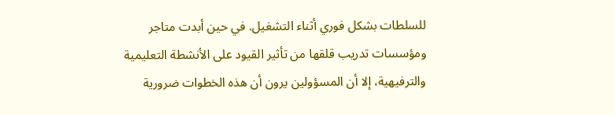للسلطات بشكل فوري أثناء التشغيل. في حين أبدت متاجر ومؤسسات تدريب قلقها من تأثير القيود على الأنشطة التعليمية والترفيهية، إلا أن المسؤولين يرون أن هذه الخطوات ضرورية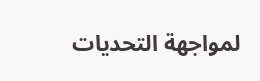لمواجهة التحديات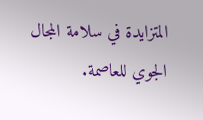المتزايدة في سلامة المجال الجوي للعاصمة.